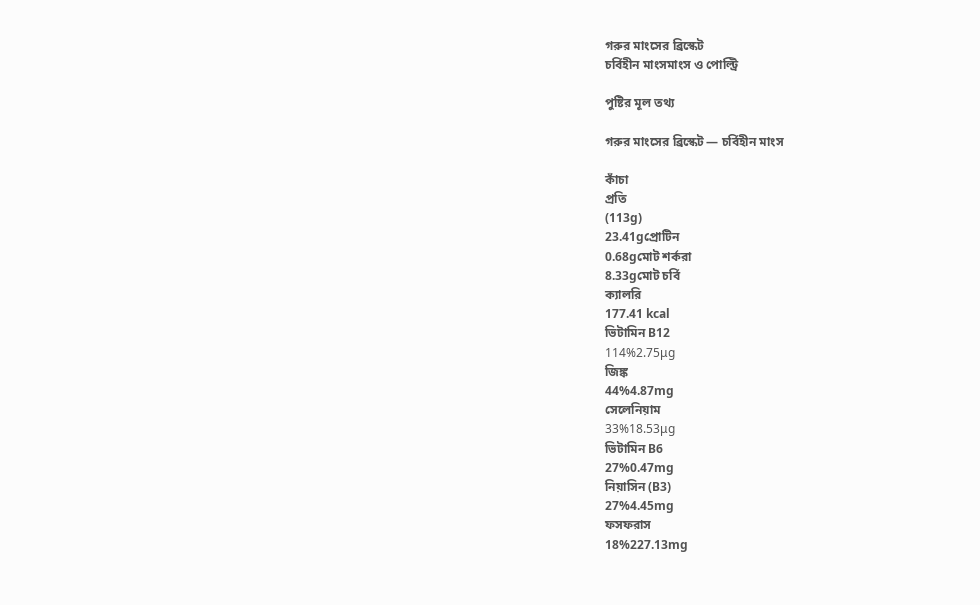গরুর মাংসের ব্রিস্কেট
চর্বিহীন মাংসমাংস ও পোল্ট্রি

পুষ্টির মূল তথ্য

গরুর মাংসের ব্রিস্কেট — চর্বিহীন মাংস

কাঁচা
প্রতি
(113g)
23.41gপ্রোটিন
0.68gমোট শর্করা
8.33gমোট চর্বি
ক্যালরি
177.41 kcal
ভিটামিন B12
114%2.75μg
জিঙ্ক
44%4.87mg
সেলেনিয়াম
33%18.53μg
ভিটামিন B6
27%0.47mg
নিয়াসিন (B3)
27%4.45mg
ফসফরাস
18%227.13mg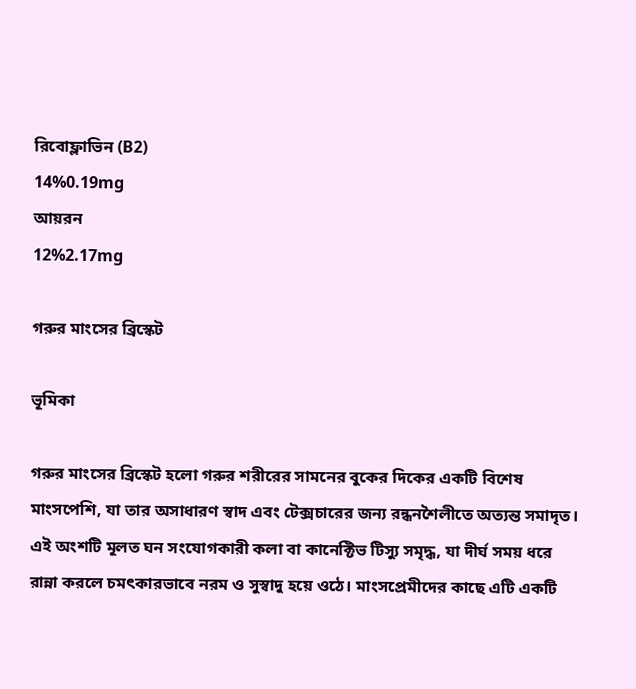রিবোফ্লাভিন (B2)
14%0.19mg
আয়রন
12%2.17mg

গরুর মাংসের ব্রিস্কেট

ভূমিকা

গরুর মাংসের ব্রিস্কেট হলো গরুর শরীরের সামনের বুকের দিকের একটি বিশেষ মাংসপেশি, যা তার অসাধারণ স্বাদ এবং টেক্সচারের জন্য রন্ধনশৈলীতে অত্যন্ত সমাদৃত। এই অংশটি মূলত ঘন সংযোগকারী কলা বা কানেক্টিভ টিস্যু সমৃদ্ধ, যা দীর্ঘ সময় ধরে রান্না করলে চমৎকারভাবে নরম ও সুস্বাদু হয়ে ওঠে। মাংসপ্রেমীদের কাছে এটি একটি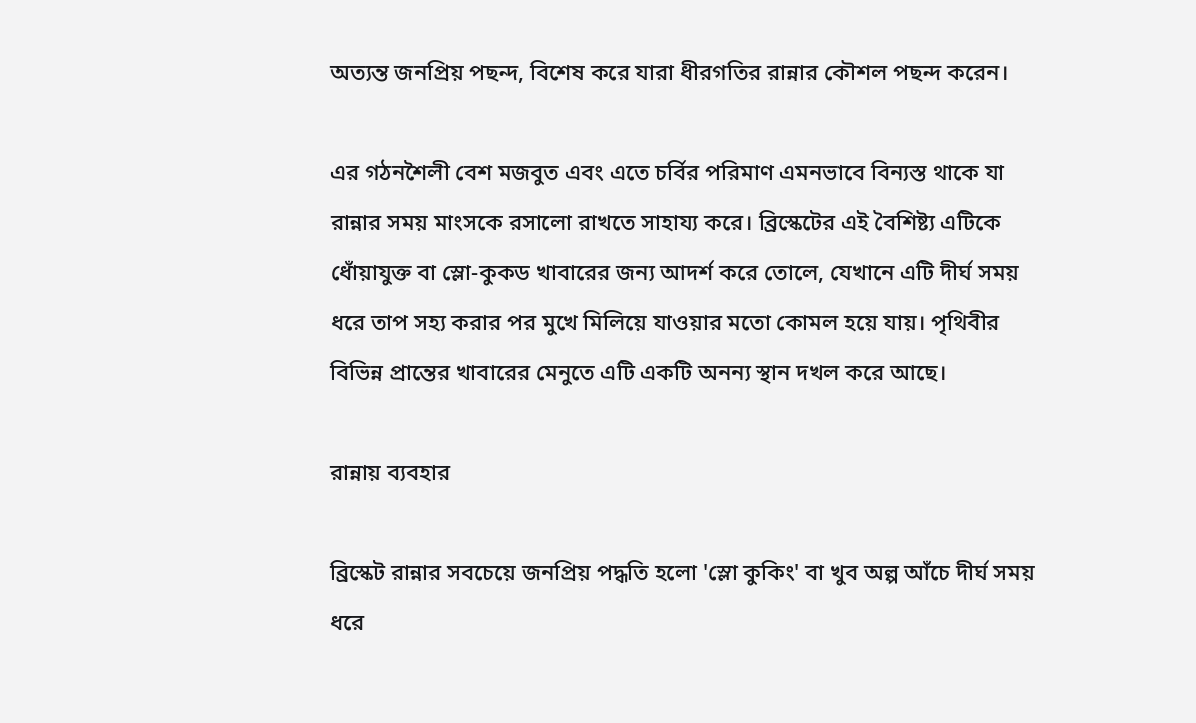অত্যন্ত জনপ্রিয় পছন্দ, বিশেষ করে যারা ধীরগতির রান্নার কৌশল পছন্দ করেন।

এর গঠনশৈলী বেশ মজবুত এবং এতে চর্বির পরিমাণ এমনভাবে বিন্যস্ত থাকে যা রান্নার সময় মাংসকে রসালো রাখতে সাহায্য করে। ব্রিস্কেটের এই বৈশিষ্ট্য এটিকে ধোঁয়াযুক্ত বা স্লো-কুকড খাবারের জন্য আদর্শ করে তোলে, যেখানে এটি দীর্ঘ সময় ধরে তাপ সহ্য করার পর মুখে মিলিয়ে যাওয়ার মতো কোমল হয়ে যায়। পৃথিবীর বিভিন্ন প্রান্তের খাবারের মেনুতে এটি একটি অনন্য স্থান দখল করে আছে।

রান্নায় ব্যবহার

ব্রিস্কেট রান্নার সবচেয়ে জনপ্রিয় পদ্ধতি হলো 'স্লো কুকিং' বা খুব অল্প আঁচে দীর্ঘ সময় ধরে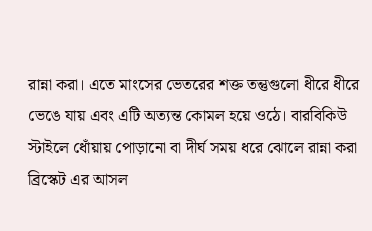রান্না করা। এতে মাংসের ভেতরের শক্ত তন্তুগুলো ধীরে ধীরে ভেঙে যায় এবং এটি অত্যন্ত কোমল হয়ে ওঠে। বারবিকিউ স্টাইলে ধোঁয়ায় পোড়ানো বা দীর্ঘ সময় ধরে ঝোলে রান্না করা ব্রিস্কেট এর আসল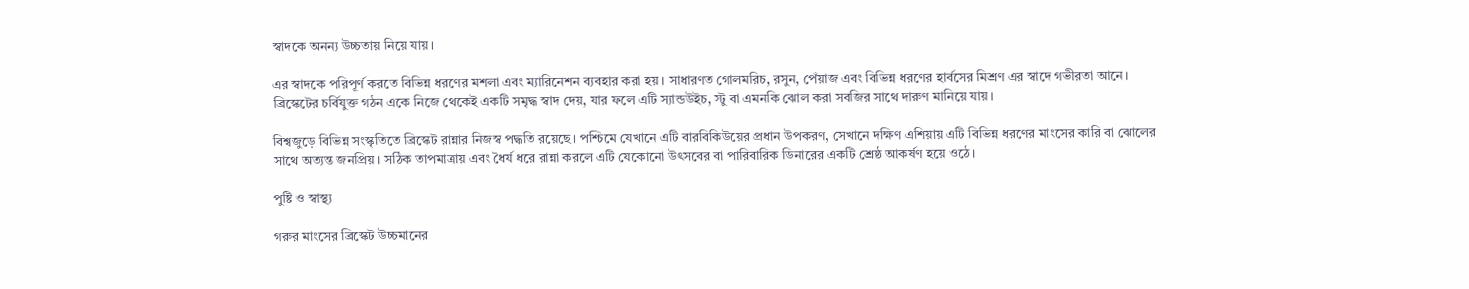স্বাদকে অনন্য উচ্চতায় নিয়ে যায়।

এর স্বাদকে পরিপূর্ণ করতে বিভিন্ন ধরণের মশলা এবং ম্যারিনেশন ব্যবহার করা হয়। সাধারণত গোলমরিচ, রসুন, পেঁয়াজ এবং বিভিন্ন ধরণের হার্বসের মিশ্রণ এর স্বাদে গভীরতা আনে। ব্রিস্কেটের চর্বিযুক্ত গঠন একে নিজে থেকেই একটি সমৃদ্ধ স্বাদ দেয়, যার ফলে এটি স্যান্ডউইচ, স্টু বা এমনকি ঝোল করা সবজির সাথে দারুণ মানিয়ে যায়।

বিশ্বজুড়ে বিভিন্ন সংস্কৃতিতে ব্রিস্কেট রান্নার নিজস্ব পদ্ধতি রয়েছে। পশ্চিমে যেখানে এটি বারবিকিউয়ের প্রধান উপকরণ, সেখানে দক্ষিণ এশিয়ায় এটি বিভিন্ন ধরণের মাংসের কারি বা ঝোলের সাথে অত্যন্ত জনপ্রিয়। সঠিক তাপমাত্রায় এবং ধৈর্য ধরে রান্না করলে এটি যেকোনো উৎসবের বা পারিবারিক ডিনারের একটি শ্রেষ্ঠ আকর্ষণ হয়ে ওঠে।

পুষ্টি ও স্বাস্থ্য

গরুর মাংসের ব্রিস্কেট উচ্চমানের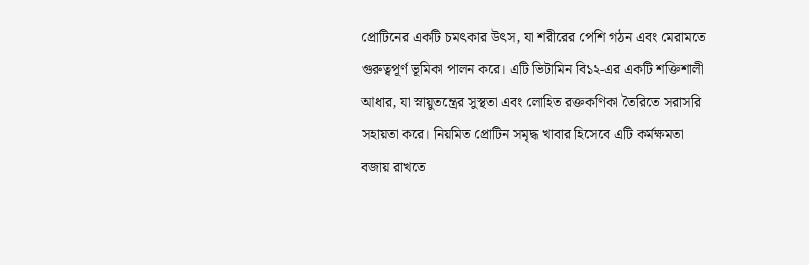প্রোটিনের একটি চমৎকার উৎস, যা শরীরের পেশি গঠন এবং মেরামতে গুরুত্বপূর্ণ ভূমিকা পালন করে। এটি ভিটামিন বি১২-এর একটি শক্তিশালী আধার, যা স্নায়ুতন্ত্রের সুস্থতা এবং লোহিত রক্তকণিকা তৈরিতে সরাসরি সহায়তা করে। নিয়মিত প্রোটিন সমৃদ্ধ খাবার হিসেবে এটি কর্মক্ষমতা বজায় রাখতে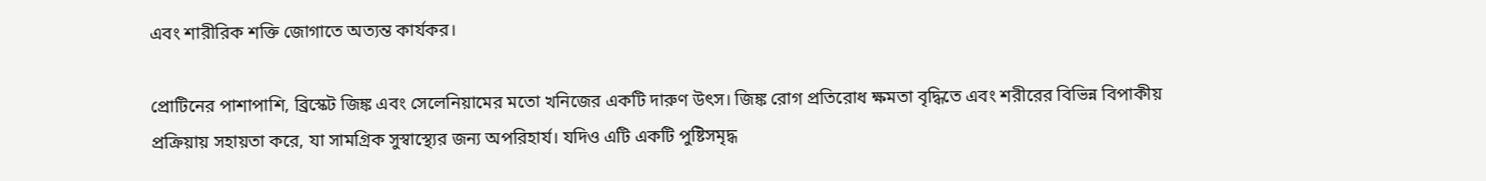এবং শারীরিক শক্তি জোগাতে অত্যন্ত কার্যকর।

প্রোটিনের পাশাপাশি, ব্রিস্কেট জিঙ্ক এবং সেলেনিয়ামের মতো খনিজের একটি দারুণ উৎস। জিঙ্ক রোগ প্রতিরোধ ক্ষমতা বৃদ্ধিতে এবং শরীরের বিভিন্ন বিপাকীয় প্রক্রিয়ায় সহায়তা করে, যা সামগ্রিক সুস্বাস্থ্যের জন্য অপরিহার্য। যদিও এটি একটি পুষ্টিসমৃদ্ধ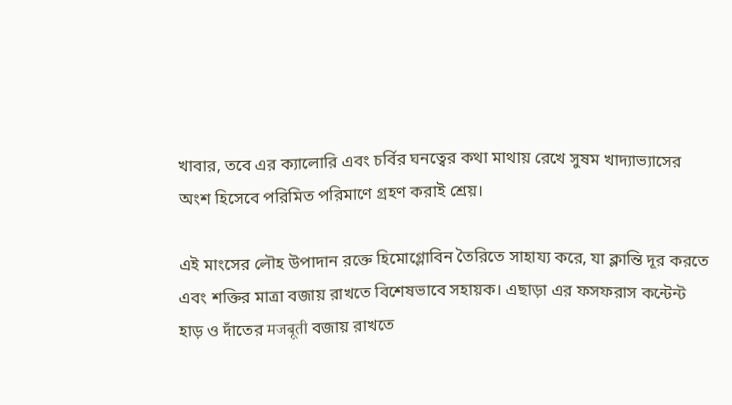খাবার, তবে এর ক্যালোরি এবং চর্বির ঘনত্বের কথা মাথায় রেখে সুষম খাদ্যাভ্যাসের অংশ হিসেবে পরিমিত পরিমাণে গ্রহণ করাই শ্রেয়।

এই মাংসের লৌহ উপাদান রক্তে হিমোগ্লোবিন তৈরিতে সাহায্য করে, যা ক্লান্তি দূর করতে এবং শক্তির মাত্রা বজায় রাখতে বিশেষভাবে সহায়ক। এছাড়া এর ফসফরাস কন্টেন্ট হাড় ও দাঁতের मजबूती বজায় রাখতে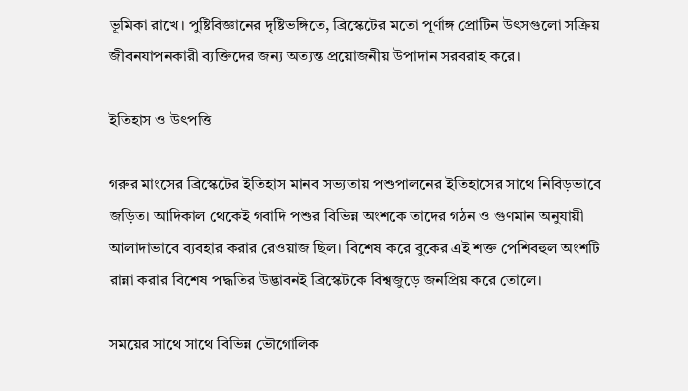ভূমিকা রাখে। পুষ্টিবিজ্ঞানের দৃষ্টিভঙ্গিতে, ব্রিস্কেটের মতো পূর্ণাঙ্গ প্রোটিন উৎসগুলো সক্রিয় জীবনযাপনকারী ব্যক্তিদের জন্য অত্যন্ত প্রয়োজনীয় উপাদান সরবরাহ করে।

ইতিহাস ও উৎপত্তি

গরুর মাংসের ব্রিস্কেটের ইতিহাস মানব সভ্যতায় পশুপালনের ইতিহাসের সাথে নিবিড়ভাবে জড়িত। আদিকাল থেকেই গবাদি পশুর বিভিন্ন অংশকে তাদের গঠন ও গুণমান অনুযায়ী আলাদাভাবে ব্যবহার করার রেওয়াজ ছিল। বিশেষ করে বুকের এই শক্ত পেশিবহুল অংশটি রান্না করার বিশেষ পদ্ধতির উদ্ভাবনই ব্রিস্কেটকে বিশ্বজুড়ে জনপ্রিয় করে তোলে।

সময়ের সাথে সাথে বিভিন্ন ভৌগোলিক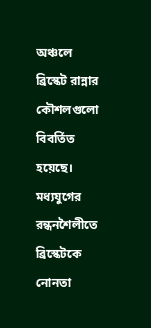অঞ্চলে ব্রিস্কেট রান্নার কৌশলগুলো বিবর্তিত হয়েছে। মধ্যযুগের রন্ধনশৈলীতে ব্রিস্কেটকে নোনতা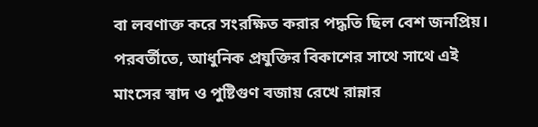বা লবণাক্ত করে সংরক্ষিত করার পদ্ধতি ছিল বেশ জনপ্রিয়। পরবর্তীতে, আধুনিক প্রযুক্তির বিকাশের সাথে সাথে এই মাংসের স্বাদ ও পুষ্টিগুণ বজায় রেখে রান্নার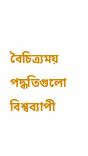বৈচিত্র্যময় পদ্ধতিগুলো বিশ্বব্যাপী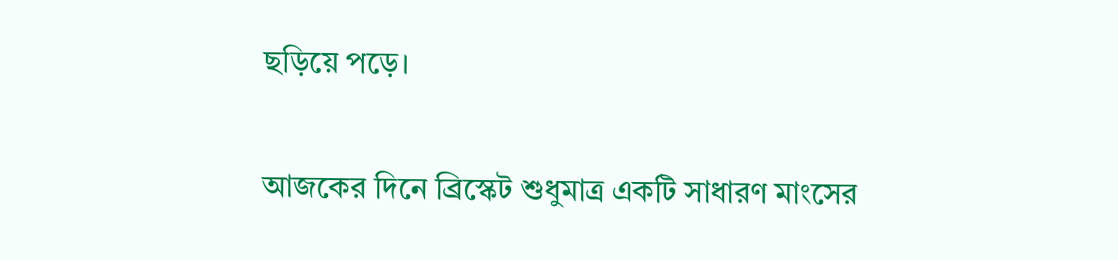ছড়িয়ে পড়ে।

আজকের দিনে ব্রিস্কেট শুধুমাত্র একটি সাধারণ মাংসের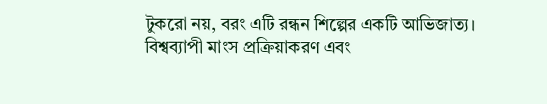টুকরো নয়, বরং এটি রন্ধন শিল্পের একটি আভিজাত্য। বিশ্বব্যাপী মাংস প্রক্রিয়াকরণ এবং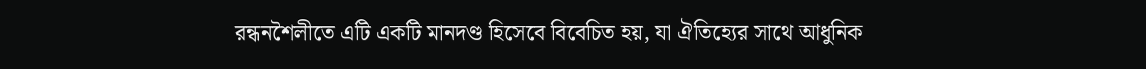রন্ধনশৈলীতে এটি একটি মানদণ্ড হিসেবে বিবেচিত হয়, যা ঐতিহ্যের সাথে আধুনিক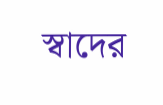স্বাদের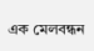এক মেলবন্ধন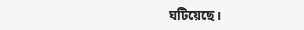ঘটিয়েছে।